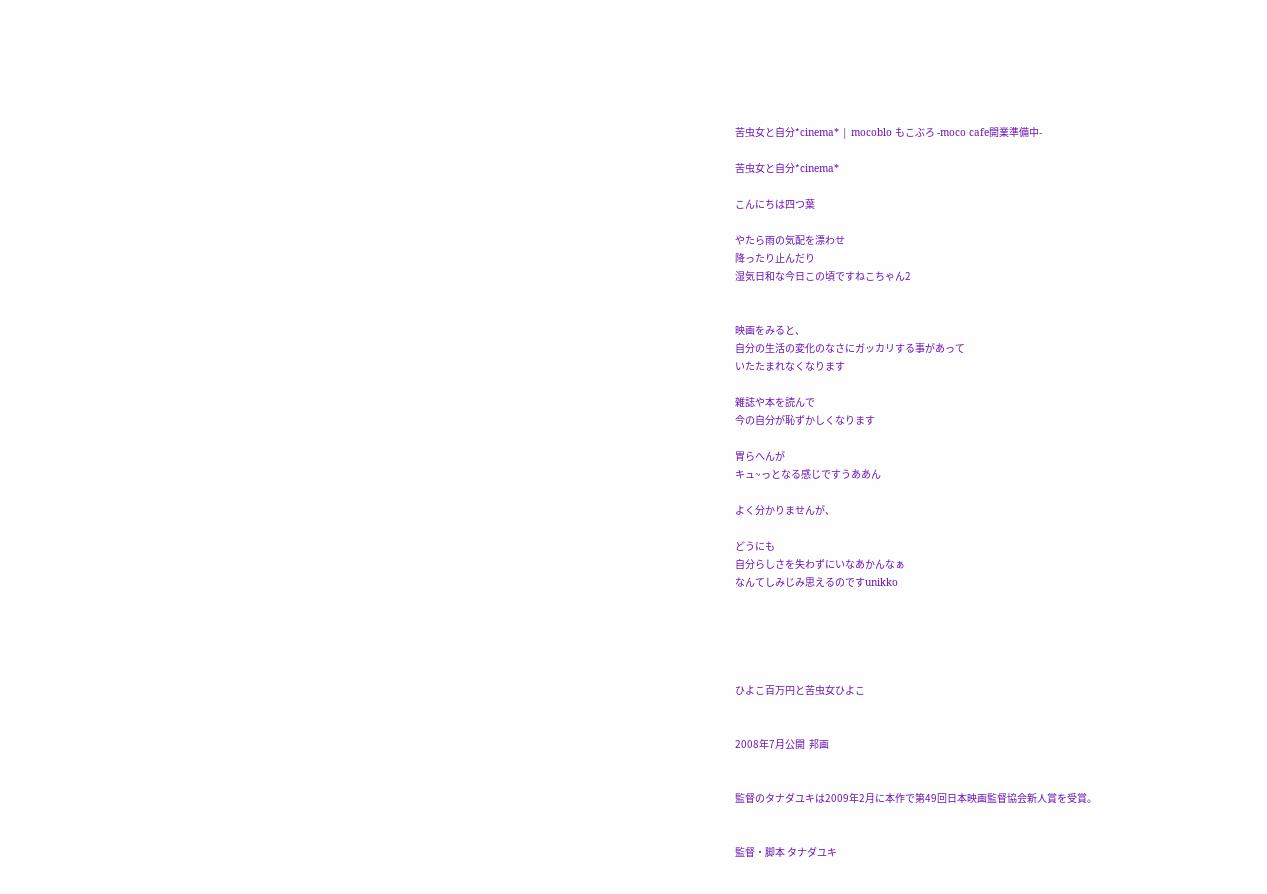苦虫女と自分*cinema* | mocoblo もこぶろ -moco cafe開業準備中-

苦虫女と自分*cinema*

こんにちは四つ葉

やたら雨の気配を漂わせ
降ったり止んだり
湿気日和な今日この頃ですねこちゃん2


映画をみると、
自分の生活の変化のなさにガッカリする事があって
いたたまれなくなります

雑誌や本を読んで
今の自分が恥ずかしくなります

胃らへんが
キュ~っとなる感じですうああん

よく分かりませんが、

どうにも
自分らしさを失わずにいなあかんなぁ
なんてしみじみ思えるのですunikko





ひよこ百万円と苦虫女ひよこ


2008年7月公開  邦画


監督のタナダユキは2009年2月に本作で第49回日本映画監督協会新人賞を受賞。


監督・脚本 タナダユキ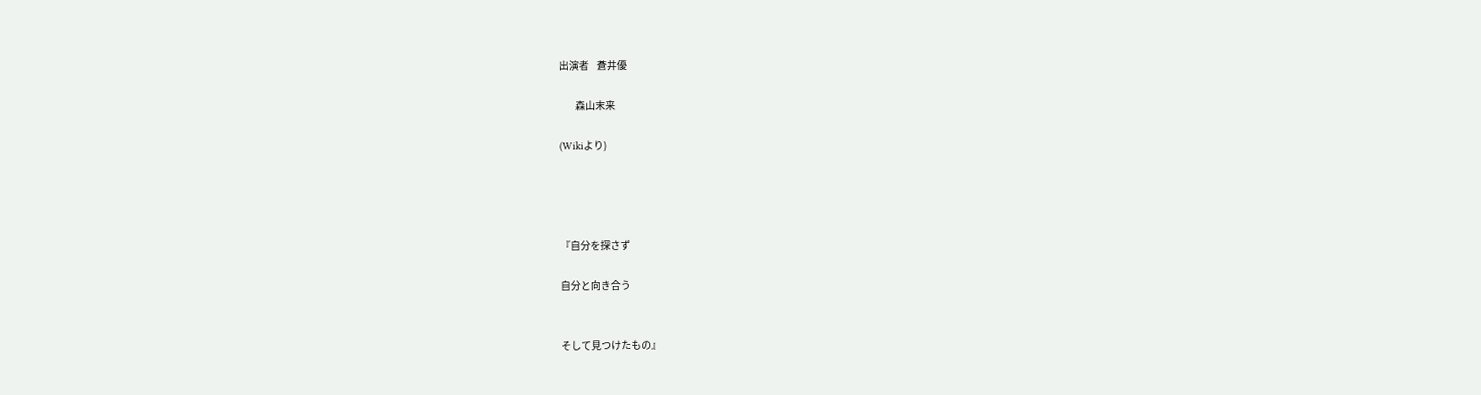出演者    蒼井優

        森山末来

(Wikiより)




『自分を探さず

自分と向き合う


そして見つけたもの』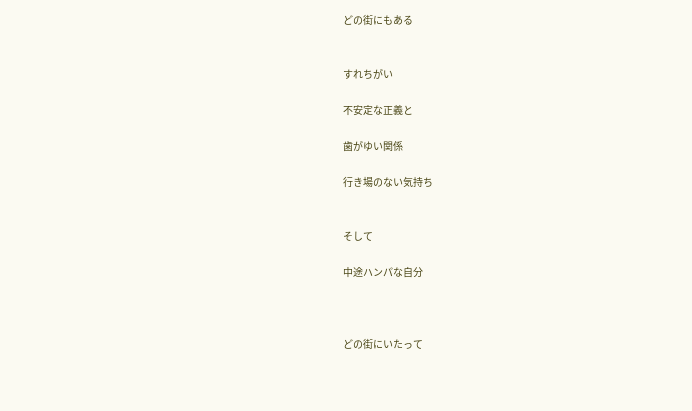どの街にもある


すれちがい

不安定な正義と

歯がゆい関係

行き場のない気持ち


そして

中途ハンパな自分



どの街にいたって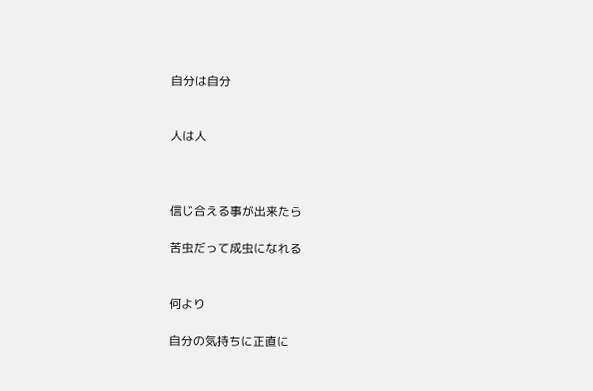自分は自分


人は人



信じ合える事が出来たら

苦虫だって成虫になれる


何より

自分の気持ちに正直に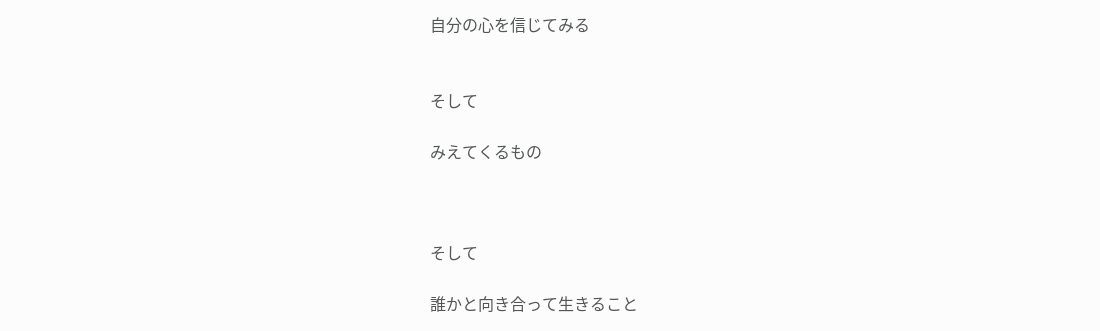自分の心を信じてみる


そして

みえてくるもの



そして

誰かと向き合って生きること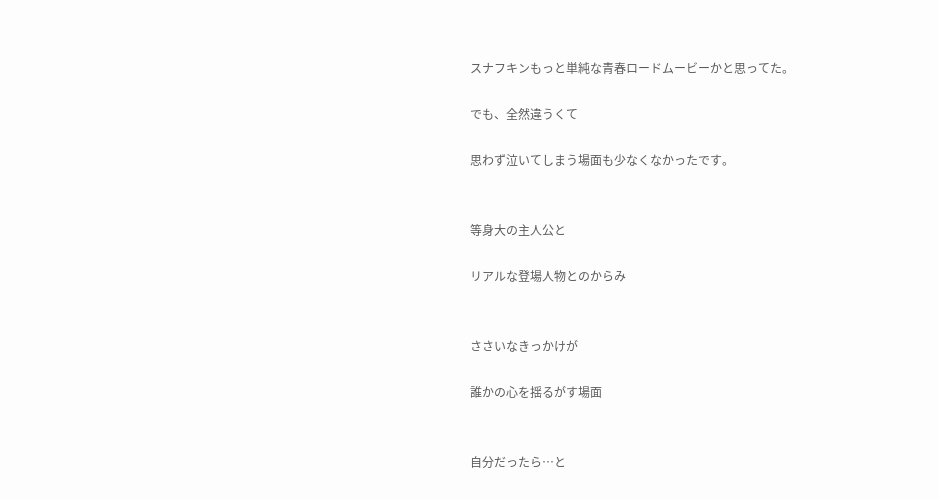スナフキンもっと単純な青春ロードムービーかと思ってた。

でも、全然違うくて

思わず泣いてしまう場面も少なくなかったです。


等身大の主人公と

リアルな登場人物とのからみ


ささいなきっかけが

誰かの心を揺るがす場面


自分だったら…と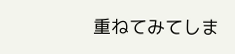重ねてみてしま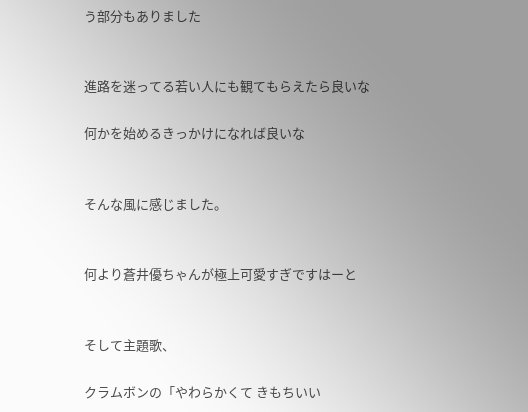う部分もありました


進路を迷ってる若い人にも観てもらえたら良いな

何かを始めるきっかけになれば良いな


そんな風に感じました。


何より蒼井優ちゃんが極上可愛すぎですはーと


そして主題歌、

クラムボンの「やわらかくて きもちいい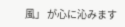風」 が心に沁みます